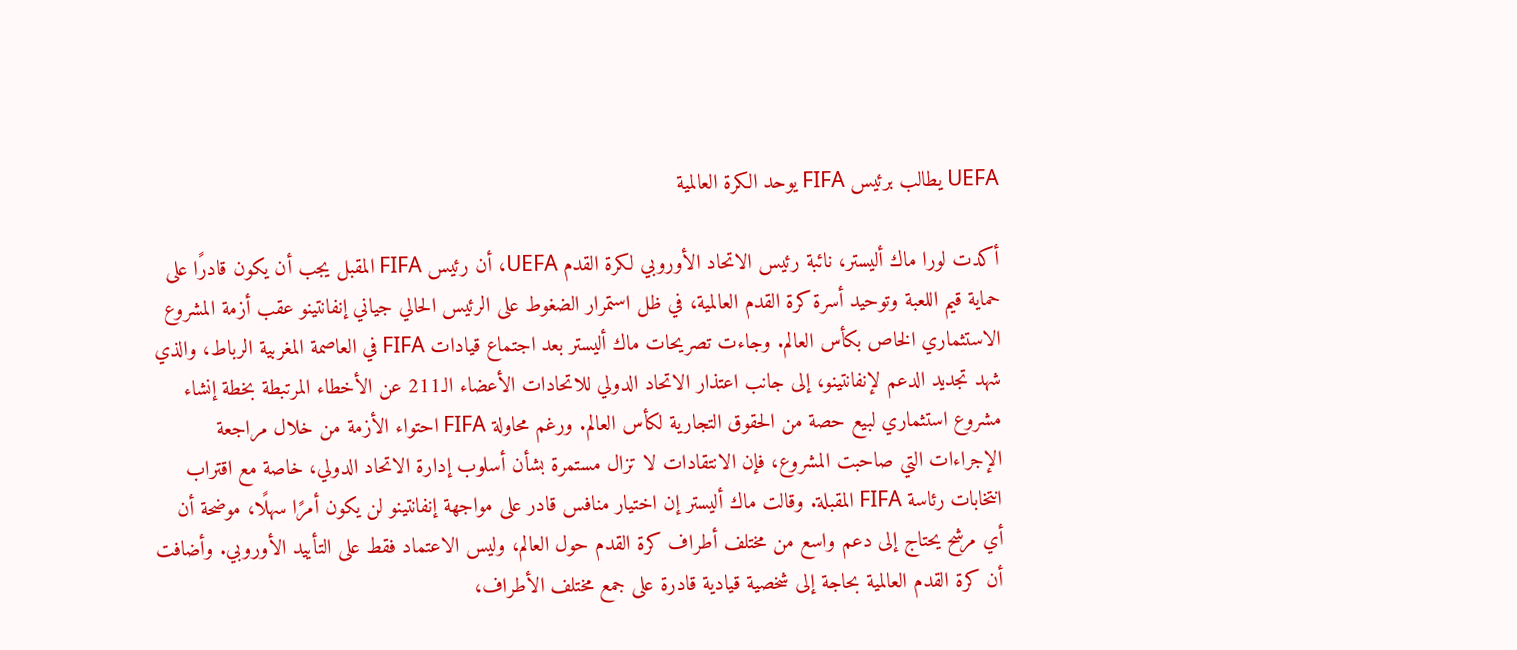UEFA يطالب برئيس FIFA يوحد الكرة العالمية

أكدت لورا ماك أليستر، نائبة رئيس الاتحاد الأوروبي لكرة القدم UEFA، أن رئيس FIFA المقبل يجب أن يكون قادرًا على حماية قيم اللعبة وتوحيد أسرة كرة القدم العالمية، في ظل استمرار الضغوط على الرئيس الحالي جياني إنفانتينو عقب أزمة المشروع الاستثماري الخاص بكأس العالم. وجاءت تصريحات ماك أليستر بعد اجتماع قيادات FIFA في العاصمة المغربية الرباط، والذي شهد تجديد الدعم لإنفانتينو، إلى جانب اعتذار الاتحاد الدولي للاتحادات الأعضاء الـ211 عن الأخطاء المرتبطة بخطة إنشاء مشروع استثماري لبيع حصة من الحقوق التجارية لكأس العالم. ورغم محاولة FIFA احتواء الأزمة من خلال مراجعة الإجراءات التي صاحبت المشروع، فإن الانتقادات لا تزال مستمرة بشأن أسلوب إدارة الاتحاد الدولي، خاصة مع اقتراب انتخابات رئاسة FIFA المقبلة. وقالت ماك أليستر إن اختيار منافس قادر على مواجهة إنفانتينو لن يكون أمرًا سهلًا، موضحة أن أي مرشح يحتاج إلى دعم واسع من مختلف أطراف كرة القدم حول العالم، وليس الاعتماد فقط على التأييد الأوروبي. وأضافت أن كرة القدم العالمية بحاجة إلى شخصية قيادية قادرة على جمع مختلف الأطراف،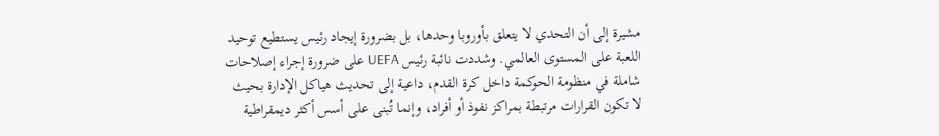مشيرة إلى أن التحدي لا يتعلق بأوروبا وحدها، بل بضرورة إيجاد رئيس يستطيع توحيد اللعبة على المستوى العالمي. وشددت نائبة رئيس UEFA على ضرورة إجراء إصلاحات شاملة في منظومة الحوكمة داخل كرة القدم، داعية إلى تحديث هياكل الإدارة بحيث لا تكون القرارات مرتبطة بمراكز نفوذ أو أفراد، وإنما تُبنى على أسس أكثر ديمقراطية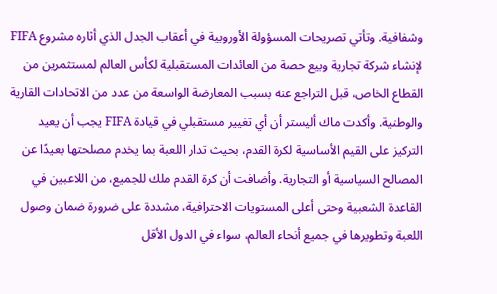وشفافية. وتأتي تصريحات المسؤولة الأوروبية في أعقاب الجدل الذي أثاره مشروع FIFA لإنشاء شركة تجارية وبيع حصة من العائدات المستقبلية لكأس العالم لمستثمرين من القطاع الخاص، قبل التراجع عنه بسبب المعارضة الواسعة من عدد من الاتحادات القارية والوطنية. وأكدت ماك أليستر أن أي تغيير مستقبلي في قيادة FIFA يجب أن يعيد التركيز على القيم الأساسية لكرة القدم، بحيث تدار اللعبة بما يخدم مصلحتها بعيدًا عن المصالح السياسية أو التجارية. وأضافت أن كرة القدم ملك للجميع، من اللاعبين في القاعدة الشعبية وحتى أعلى المستويات الاحترافية، مشددة على ضرورة ضمان وصول اللعبة وتطويرها في جميع أنحاء العالم، سواء في الدول الأقل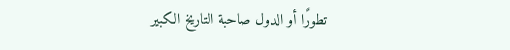تطورًا أو الدول صاحبة التاريخ الكبير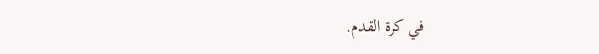في كرة القدم.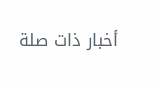أخبار ذات صلة